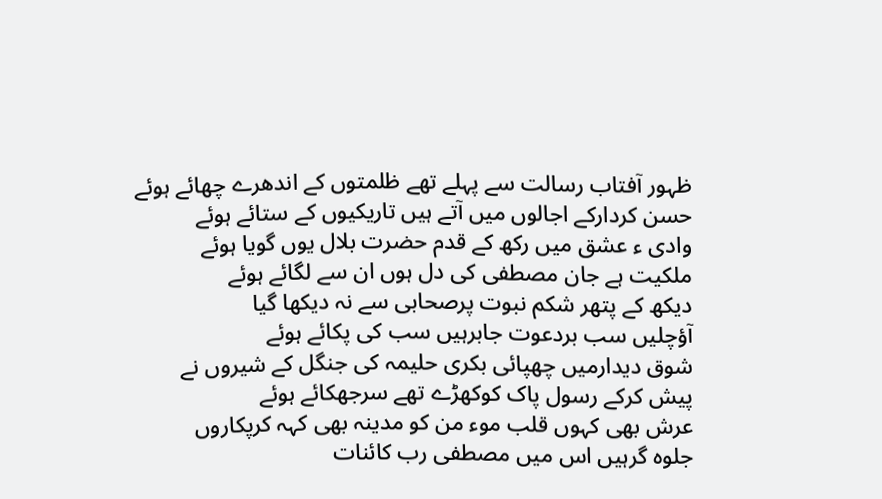ظہور آفتاب رسالت سے پہلے تھے ظلمتوں کے اندھرے چھائے ہوئے
حسن کردارکے اجالوں میں آتے ہیں تاریکیوں کے ستائے ہوئے
وادی ء عشق میں رکھ کے قدم حضرت بلال یوں گویا ہوئے
ملکیت ہے جان مصطفی کی دل ہوں ان سے لگائے ہوئے
دیکھ کے پتھر شکم نبوت پرصحابی سے نہ دیکھا گیا
آؤچلیں سب بردعوت جابرہیں سب کی پکائے ہوئے
شوق دیدارمیں چھپائی بکری حلیمہ کی جنگل کے شیروں نے
پیش کرکے رسول پاک کوکھڑے تھے سرجھکائے ہوئے
عرش بھی کہوں قلب موء من کو مدینہ بھی کہہ کرپکاروں
جلوہ گرہیں اس میں مصطفی رب کائنات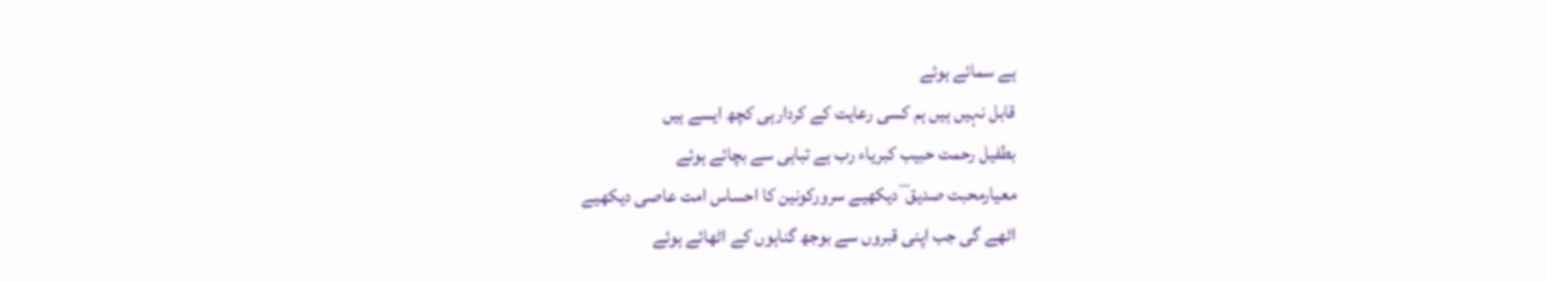ہے سمائے ہوئے
قابل نہیں ہیں ہم کسی رعایت کے کردارہی کچھ ایسے ہیں
بطفیل رحمت حبیب کبریاء رب ہے تباہی سے بچائے ہوئے
معیارمحبت صدیق ؔ دیکھیے سرورکونین کا احساس امت عاصی دیکھیے
اٹھے گی جب اپنی قبروں سے بوجھ گناہوں کے اٹھائے ہوئے